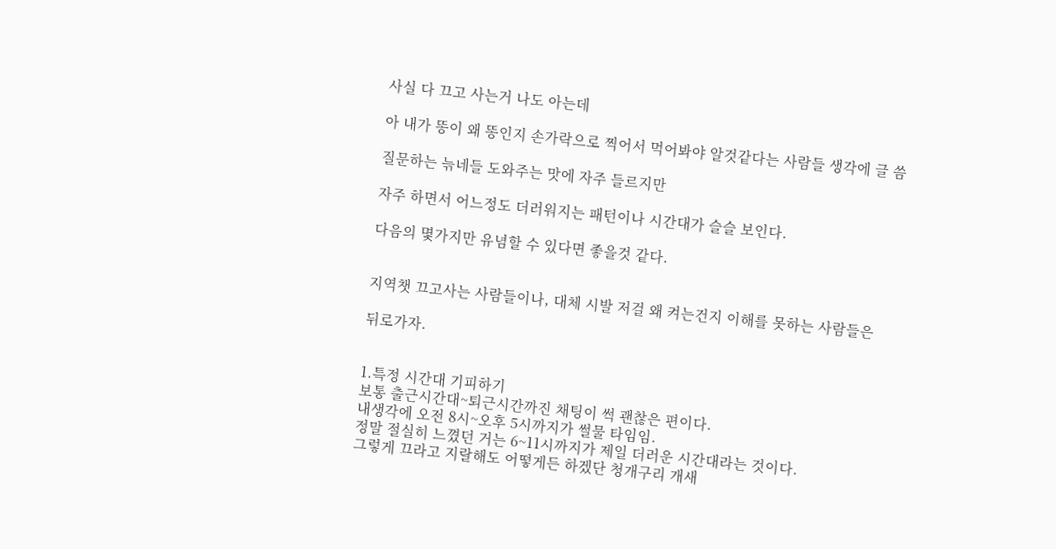사실 다 끄고 사는거 나도 아는데

아 내가 똥이 왜 똥인지 손가락으로 찍어서 먹어봐야 알것같다는 사람들 생각에 글 씀

질문하는 늒네들 도와주는 맛에 자주 들르지만

자주 하면서 어느정도 더러워지는 패턴이나 시간대가 슬슬 보인다.

다음의 몇가지만 유념할 수 있다면 좋을것 같다.


지역챗 끄고사는 사람들이나, 대체 시발 저걸 왜 켜는건지 이해를 못하는 사람들은

뒤로가자.


1.특정 시간대 기피하기
보통 출근시간대~퇴근시간까진 채팅이 썩 괜찮은 편이다.
내생각에 오전 8시~오후 5시까지가 썰물 타임임.
정말 절실히 느꼈던 거는 6~11시까지가 제일 더러운 시간대라는 것이다.
그렇게 끄라고 지랄해도 어떻게든 하겠단 청개구리 개새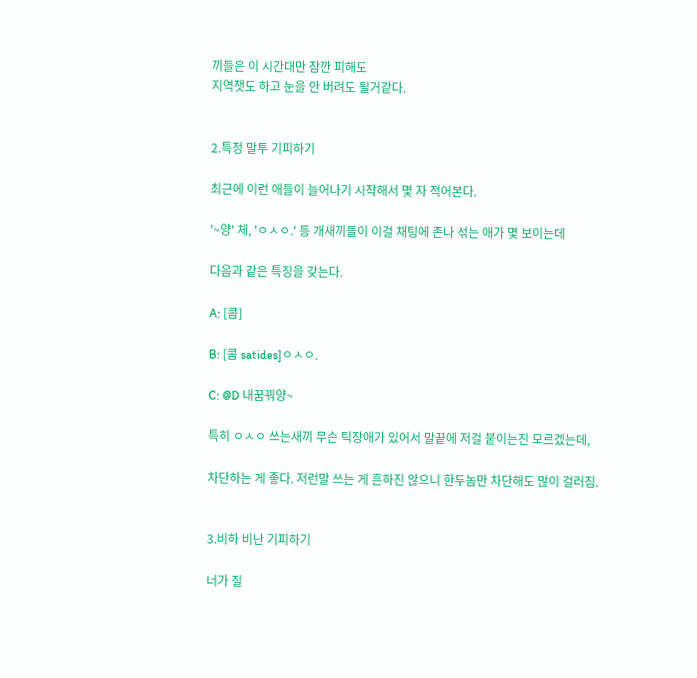끼들은 이 시간대만 잠깐 피해도
지역챗도 하고 눈을 안 버려도 될거같다.


2.특정 말투 기피하기

최근에 이런 애들이 늘어나기 시작해서 몇 자 적어본다.

'~양' 체, 'ㅇㅅㅇ.' 등 개새끼들이 이걸 채팅에 존나 섞는 애가 몇 보이는데

다음과 같은 특징을 갖는다.

A: [콤]

B: [콤 satides]ㅇㅅㅇ.

C: @D 내꿈꿔양~

특히 ㅇㅅㅇ 쓰는새끼 무슨 틱장애가 있어서 말끝에 저걸 붙이는진 모르겠는데,

차단하는 게 좋다. 저런말 쓰는 게 흔하진 않으니 한두놈만 차단해도 많이 걸러짐.


3.비하 비난 기피하기

너가 질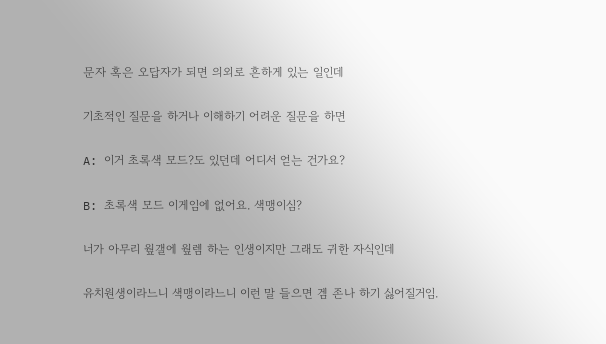문자 혹은 오답자가 되면 의외로 흔하게 있는 일인데

기초적인 질문을 하거나 이해하기 어려운 질문을 하면

A: 이거 초록색 모드?도 있던데 어디서 얻는 건가요?

B: 초록색 모드 이게임에 없어요. 색맹이심?

너가 아무리 웦갤에 웦렘 하는 인생이지만 그래도 귀한 자식인데

유치원생이라느니 색맹이라느니 이런 말 들으면 겜 존나 하기 싫어질거임.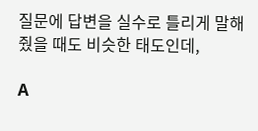질문에 답변을 실수로 틀리게 말해줬을 때도 비슷한 태도인데,

A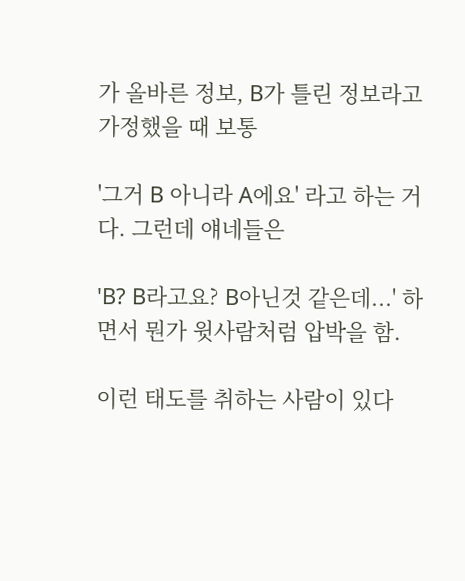가 올바른 정보, B가 틀린 정보라고 가정했을 때 보통

'그거 B 아니라 A에요' 라고 하는 거다. 그런데 얘네들은

'B? B라고요? B아닌것 같은데...' 하면서 뭔가 윗사람처럼 압박을 함.

이런 태도를 취하는 사람이 있다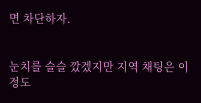면 차단하자.


눈치를 슬슬 깠겠지만 지역 채팅은 이정도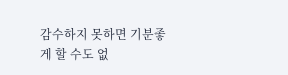감수하지 못하면 기분좋게 할 수도 없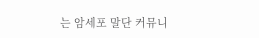는 암세포 말단 커뮤니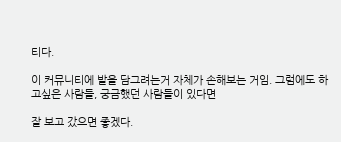티다.

이 커뮤니티에 발을 담그려는거 자체가 손해보는 거임. 그럼에도 하고싶은 사람들, 궁금했던 사람들이 있다면

잘 보고 갔으면 좋겠다.